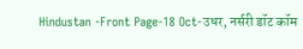Hindustan -Front Page-18 Oct-उधर, नर्सरी डॉट कॉम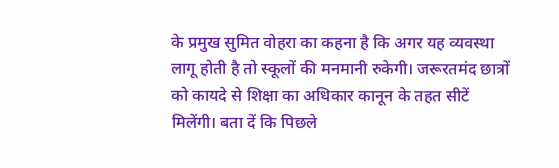के प्रमुख सुमित वोहरा का कहना है कि अगर यह व्यवस्था लागू होती है तो स्कूलों की मनमानी रुकेगी। जरूरतमंद छात्रों को कायदे से शिक्षा का अधिकार कानून के तहत सीटें मिलेंगी। बता दें कि पिछले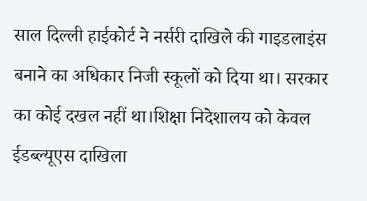साल दिल्ली हाईकोर्ट ने नर्सरी दाखिले की गाइडलाइंस बनाने का अधिकार निजी स्कूलों को दिया था। सरकार का कोई दखल नहीं था।शिक्षा निदेशालय को केवल ईडब्ल्यूएस दाखिला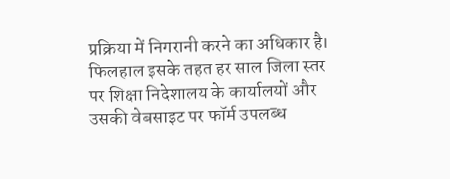प्रक्रिया में निगरानी करने का अधिकार है। फिलहाल इसके तहत हर साल जिला स्तर पर शिक्षा निदेशालय के कार्यालयों और उसकी वेबसाइट पर फॉर्म उपलब्ध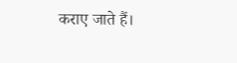कराए जाते हैं।